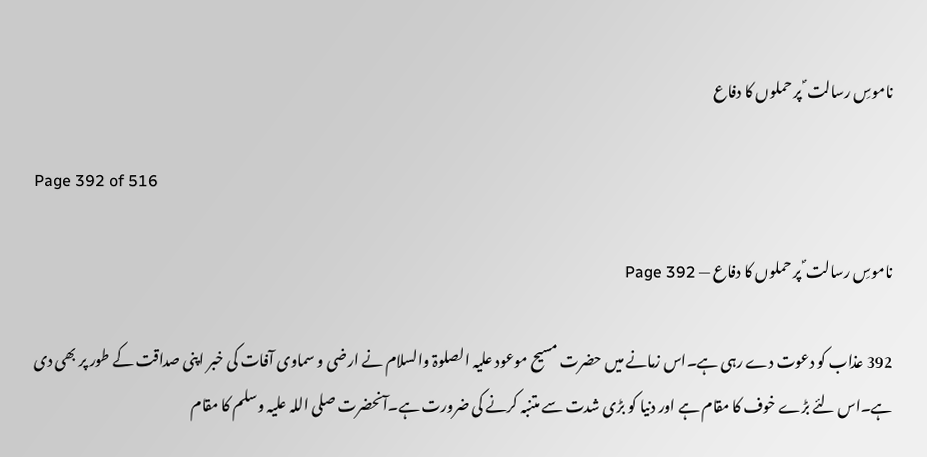ناموسِ رسالت ؐ پر حملوں کا دفاع

Page 392 of 516

ناموسِ رسالت ؐ پر حملوں کا دفاع — Page 392

392 عذاب کو دعوت دے رہی ہے۔اس زمانے میں حضرت مسیح موعود علیہ الصلوۃ والسلام نے ارضی و سماوی آفات کی خبر اپنی صداقت کے طور پر بھی دی ہے۔اس لئے بڑے خوف کا مقام ہے اور دنیا کو بڑی شدت سے متنبہ کرنے کی ضرورت ہے۔آنحضرت صلی اللہ علیہ وسلم کا مقام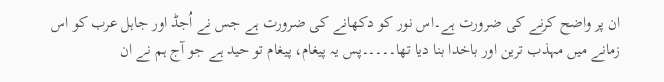ان پر واضح کرنے کی ضرورت ہے۔اس نور کو دکھانے کی ضرورت ہے جس نے اُجڈ اور جاہل عرب کو اس زمانے میں مہذب ترین اور باخدا بنا دیا تھا۔۔۔۔۔پس یہ پیغام، پیغام تو حید ہے جو آج ہم نے ان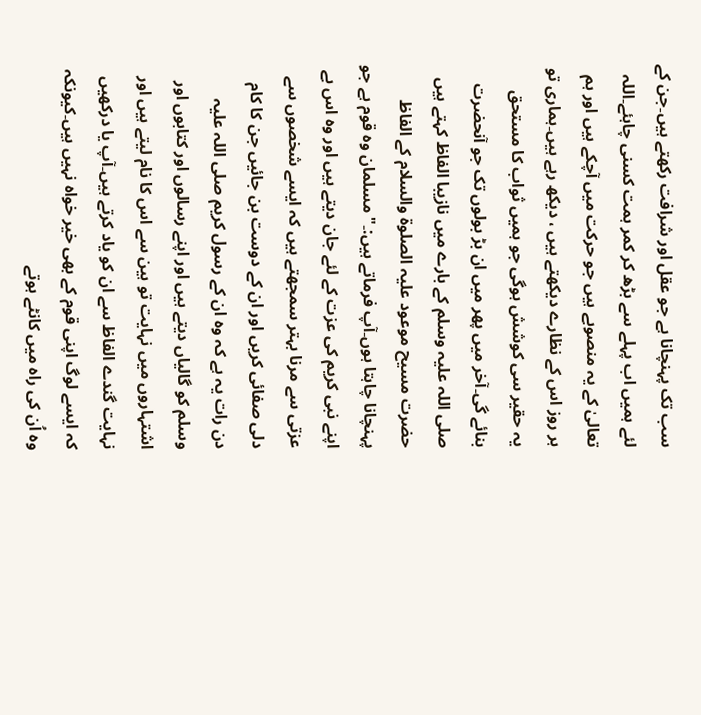سب تک پہنچانا ہے جو عقل اور شرافت رکھتے ہیں۔جن کے لئے ہمیں اب پہلے سے بڑھ کر کمر ہمت کسنی چاہئے۔اللہ تعالیٰ کے یہ منصوبے ہیں جو حرکت میں آچکے ہیں اور ہم ہر روز اس کے نظارے دیکھتے ہیں ، دیکھ رہے ہیں۔ہماری تو یہ حقیر سی کوشش ہوگی جو ہمیں ثواب کا مستحق بنائے گی۔آخر میں پھر میں ان بڑ بولوں تک جو آنحضرت صلی اللہ علیہ وسلم کے بارے میں نازیبا الفاظ کہتے ہیں حضرت مسیح موعود علیہ الصلوۃ والسلام کے الفاظ پہنچانا چاہتا ہوں۔آپ فرماتے ہیں:۔" مسلمان وہ قوم ہے جو اپنے نبی کریم کی عزت کے لئے جان دیتے ہیں اور وہ اس بے عزتی سے مرنا بہتر سمجھتے ہیں کہ ایسے شخصوں سے دلی صفائی کریں اور ان کے دوست بن جائیں جن کا کام دن رات یہ ہے کہ وہ ان کے رسول کریم صلی اللہ علیہ وسلم کو گالیاں دیتے ہیں اور اپنے رسالوں اور کتابوں اور اشتہاروں میں نہایت تو ہین سے اس کا نام لیتے ہیں اور نہایت گندے الفاظ سے ان کو یاد کرتے ہیں۔آپ یا درکھیں کہ ایسے لوگ اپنی قوم کے بھی خیر خواہ نہیں ہیں۔کیونکہ وہ اُن کی راہ میں کانٹے ہوتے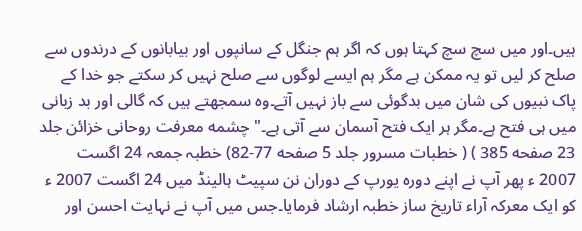ہیں۔اور میں سچ سچ کہتا ہوں کہ اگر ہم جنگل کے سانپوں اور بیابانوں کے درندوں سے صلح کر لیں تو یہ ممکن ہے مگر ہم ایسے لوگوں سے صلح نہیں کر سکتے جو خدا کے پاک نبیوں کی شان میں بدگوئی سے باز نہیں آتے۔وہ سمجھتے ہیں کہ گالی اور بد زبانی میں ہی فتح ہے۔مگر ہر ایک فتح آسمان سے آتی ہے۔" چشمه معرفت روحانی خزائن جلد 23 صفحه 385 ) ( خطبات مسرور جلد 5 صفحه 77-82) خطبہ جمعہ 24 اگست 2007 ء پھر آپ نے اپنے دورہ یورپ کے دوران نن سپیٹ ہالینڈ میں 24 اگست 2007 ء کو ایک معرکہ آراء تاریخ ساز خطبہ ارشاد فرمایا۔جس میں آپ نے نہایت احسن اور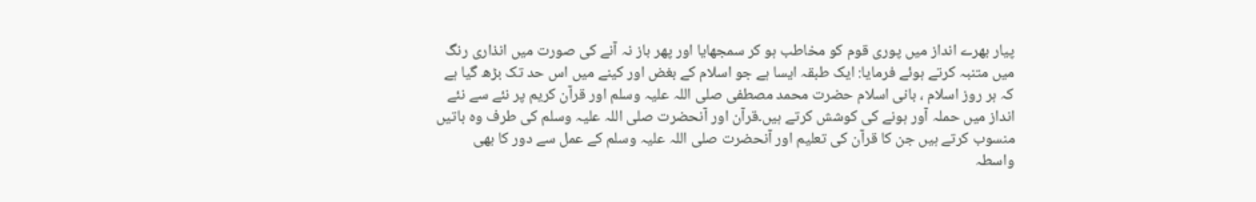پیار بھرے انداز میں پوری قوم کو مخاطب ہو کر سمجھایا اور پھر باز نہ آنے کی صورت میں انذاری رنگ میں متنبہ کرتے ہوئے فرمایا: ایک طبقہ ایسا ہے جو اسلام کے بغض اور کینے میں اس حد تک بڑھ گیا ہے کہ ہر روز اسلام ، بانی اسلام حضرت محمد مصطفی صلی اللہ علیہ وسلم اور قرآن کریم پر نئے سے نئے انداز میں حملہ آور ہونے کی کوشش کرتے ہیں۔قرآن اور آنحضرت صلی اللہ علیہ وسلم کی طرف وہ باتیں منسوب کرتے ہیں جن کا قرآن کی تعلیم اور آنحضرت صلی اللہ علیہ وسلم کے عمل سے دور کا بھی واسطہ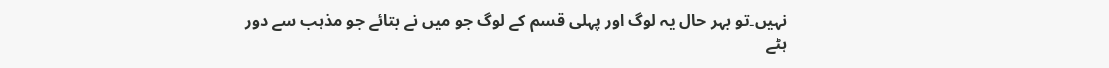نہیں۔تو بہر حال یہ لوگ اور پہلی قسم کے لوگ جو میں نے بتائے جو مذہب سے دور ہٹے